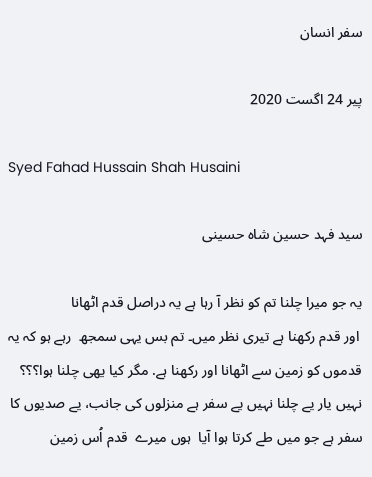سفر انسان

پیر 24 اگست 2020

Syed Fahad Hussain Shah Husaini

سید فہد حسین شاہ حسینی

یہ جو میرا چلنا تم کو نظر آ رہا ہے یہ دراصل قدم اٹھانا
 اور قدم رکھنا ہے تیری نظر میں۔ تم بس یہی سمجھ  رہے ہو کہ یہ قدموں کو زمین سے اٹھانا اور رکھنا ہے. مگر کیا یھی چلنا ہوا؟؟؟
نہیں یار یے چلنا نہیں یے سفر ہے منزلوں کی جانب، یے صدیوں کا سفر ہے جو میں طے کرتا ہوا آیا  ہوں میرے  قدم اُس زمین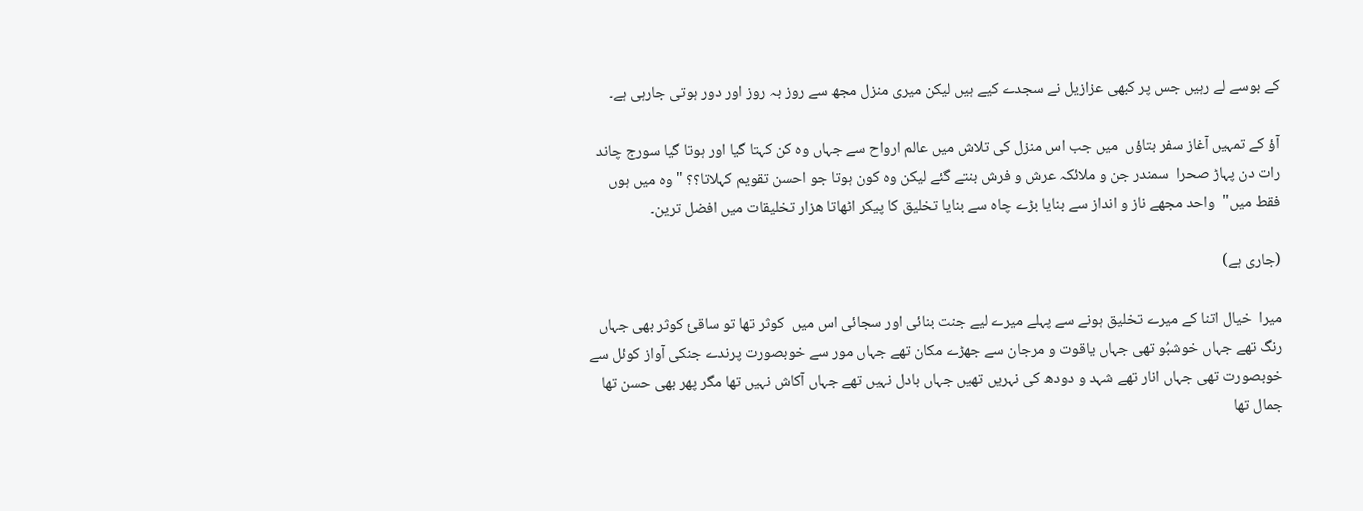کے بوسے لے رہیں جس پر کبھی عزازیل نے سجدے کیے ہیں لیکن میری منزل مجھ سے روز بہ روز اور دور ہوتی جارہی ہے۔

آؤ کے تمہیں آغاز سفر بتاؤں  میں جب اس منزل کی تلاش میں عالم ارواح سے جہاں وہ کن کہتا گیا اور ہوتا گیا سورج چاند رات دن پہاڑ صحرا  سمندر جن و ملائکہ عرش و فرش بنتے گئے لیکن وہ کون ہوتا جو احسن تقویم کہلاتا؟؟ "وہ میں ہوں فقط میں"  واحد مجھے ناز و انداز سے بنایا بڑے چاہ سے بنایا تخلیق کا پیکر اٹھاتا ھزار تخلیقات میں افضل ترین۔

(جاری ہے)

میرا  خیال اتنا کے میرے تخلیق ہونے سے پہلے میرے لیے جنت بنائی اور سجائی اس میں  کوثر تھا تو ساقئ کوثر بھی جہاں رنگ تھے جہاں خوشبُو تھی جہاں یاقوت و مرجان سے جھڑے مکان تھے جہاں مور سے خوبصورت پرندے جنکی آواز کوئل سے خوبصورت تھی جہاں انار تھے شہد و دودھ کی نہریں تھیں جہاں بادل نہیں تھے جہاں آکاش نہیں تھا مگر پھر بھی حسن تھا جمال تھا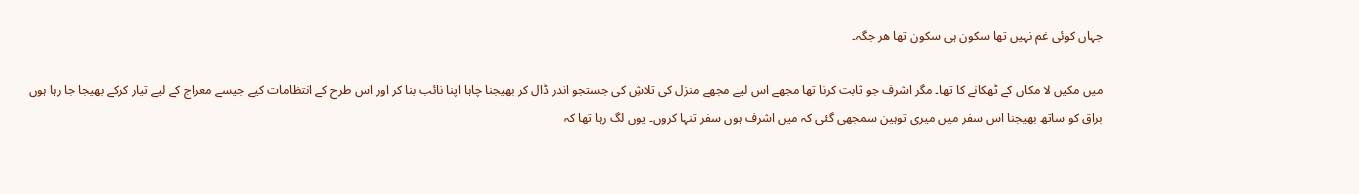جہاں کوئی غم نہیں تھا سکون ہی سکون تھا ھر جگہ۔

میں مکیں لا مکاں کے ٹھکانے کا تھا۔ مگر اشرف جو ثابت کرنا تھا مجھے اس لیے مجھے منزل کی تلاشِ کی جستجو اندر ڈال کر بھیجنا چاہا اپنا نائب بنا کر اور اس طرح کے انتظامات کیے جیسے معراج کے لیے تیار کرکے بھیجا جا رہا ہوں براق کو ساتھ بھیجنا اس سفر میں میری توہین سمجھی گئی کہ میں اشرف ہوں سفر تنہا کروں۔ یوں لگ رہا تھا کہ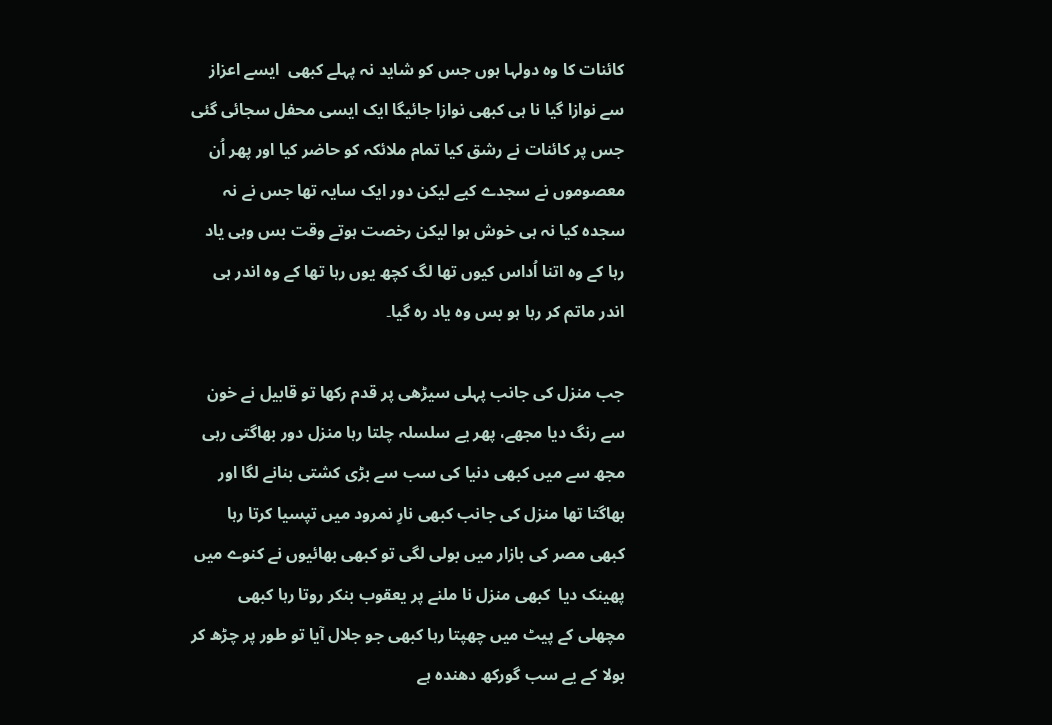کائنات کا وہ دولہا ہوں جس کو شاید نہ پہلے کبھی  ایسے اعزاز سے نوازا گیا نا ہی کبھی نوازا جائیگا ایک ایسی محفل سجائی گئی جس پر کائنات نے رشق کیا تمام ملائکہ کو حاضر کیا اور پھر اُن معصوموں نے سجدے کیے لیکن دور ایک سایہ تھا جس نے نہ سجدہ کیا نہ ہی خوش ہوا لیکن رخصت ہوتے وقت بس وہی یاد رہا کے وہ اتنا اُداس کیوں تھا لگ کچھ یوں رہا تھا کے وہ اندر ہی اندر ماتم کر رہا ہو بس وہ یاد رہ گیا۔

جب منزل کی جانب پہلی سیڑھی پر قدم رکھا تو قابیل نے خون سے رنگ دیا مجھے، پھر یے سلسلہ چلتا رہا منزل دور بھاگتی رہی مجھ سے میں کبھی دنیا کی سب سے بڑی کشتی بنانے لگا اور بھاگتا تھا منزل کی جانب کبھی نارِ نمرود میں تپسیا کرتا رہا کبھی مصر کی بازار میں بولی لگی تو کبھی بھائیوں نے کنوے میں پھینک دیا  کبھی منزل نا ملنے پر یعقوب بنکر روتا رہا کبھی مچھلی کے پیٹ میں چھپتا رہا کبھی جو جلال آیا تو طور پر چڑھ کر بولا کے یے سب گورکھ دھندہ ہے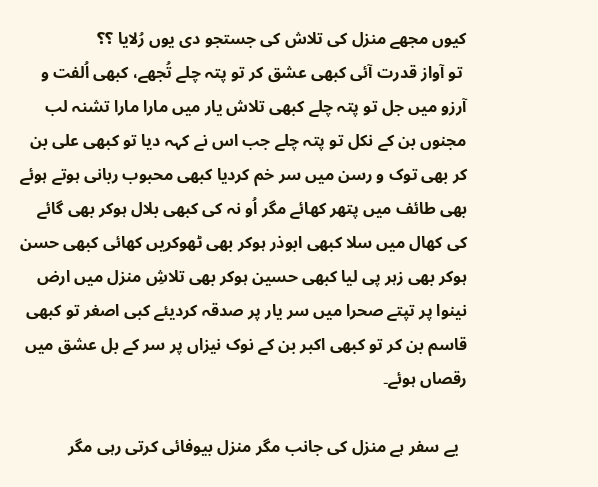کیوں مجھے منزل کی تلاش کی جستجو دی یوں رُلایا ؟؟
 تو آواز قدرت آئی کبھی عشق کر تو پتہ چلے تُجھے، کبھی اُلفت و آرزو میں جل تو پتہ چلے کبھی تلاش یار میں مارا مارا تشنہ لب مجنوں بن کے نکل تو پتہ چلے جب اس نے کہہ دیا تو کبھی علی بن کر بھی توک و رسن میں سر خم کردیا کبھی محبوب ربانی ہوتے ہوئے بھی طائف میں پتھر کھائے مگر اُو نہ کی کبھی بلال ہوکر بھی گائے کی کھال میں سلا کبھی ابوذر ہوکر بھی ٹھوکریں کھائی کبھی حسن ہوکر بھی زہر پی لیا کبھی حسین ہوکر بھی تلاشِ منزل میں ارض نینوا پر تپتے صحرا میں سر یار پر صدقہ کردیئے کبی اصغر تو کبھی قاسم بن کر تو کبھی اکبر بن کے نوک نیزاں پر سر کے بل عشق میں رقصاں ہوئے۔

  یے سفر ہے منزل کی جانب مگر منزل بیوفائی کرتی رہی مگر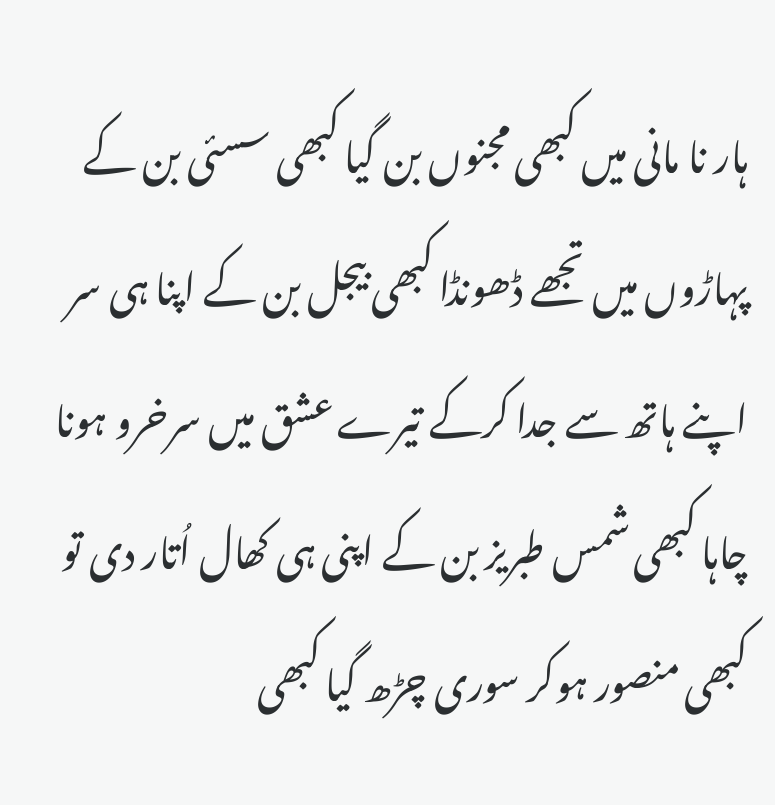ہار نا مانی میں کبھی مجنوں بن گیا کبھی سسئی بن کے پہاڑوں میں تجھے ڈھونڈا کبھی بیجل بن کے اپنا ہی سر اپنے ہاتھ سے جدا کرکے تیرے عشق میں سرخرو ہونا چاہا کبھی شمس طبریز بن کے اپنی ہی کھال اُتار دی تو کبھی منصور ہوکر سوری چڑھ گیا کبھی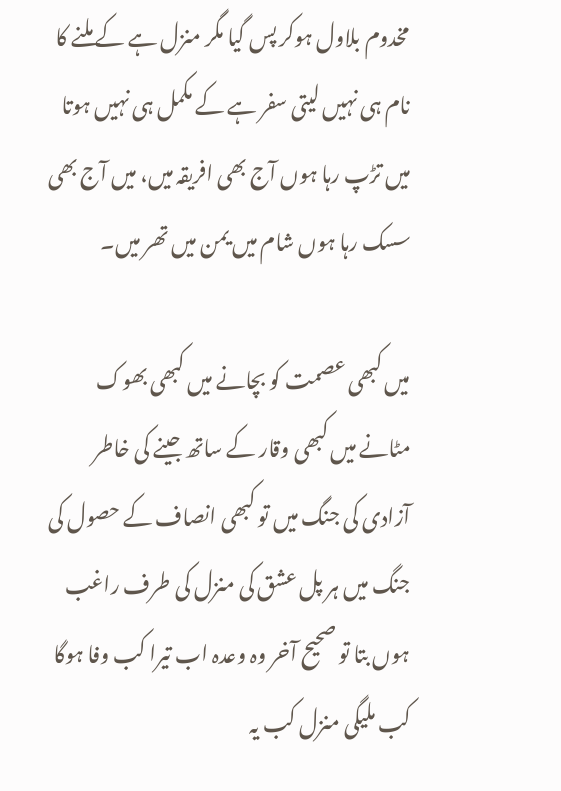مخدوم بلاول ہوکر پس گیا مگر منزل ہے کے ملنے کا نام ہی نہیں لیتی سفر ہے کے مکمل ہی نہیں ہوتا میں تڑپ رہا ہوں آج بھی افریقہ میں، میں آج بھی سسک رہا ہوں شام میں یمن میں تھر میں۔

میں کبھی عصمت کو بچانے میں کبھی بھوک مٹانے میں کبھی وقار کے ساتھ جینے کی خاطر آزادی کی جنگ میں تو کبھی انصاف کے حصول کی جنگ میں ہر پل عشق کی منزل کی طرف راغب ہوں بتا تو صحیح آخر وہ وعدہ اب تیرا کب وفا ہوگا کب ملیگی منزل کب یہ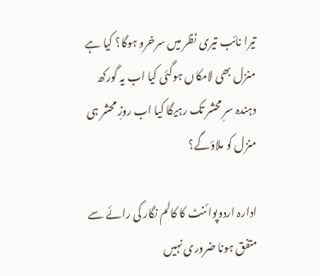تیرا نائب تیری نظر میں سرخرو ہوگا؟ کیا ہے منزل بھی لامکاں ہوگئی کیا اب یہ گورکھ دہندہ سرِ محشر تک رہیگا کیا اب روزِ محشر ہی منزل کو ملاؤگے؟

ادارہ اردوپوائنٹ کا کالم نگار کی رائے سے متفق ہونا ضروری نہیں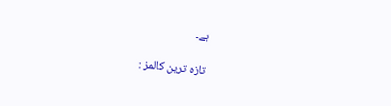ہے۔

تازہ ترین کالمز :